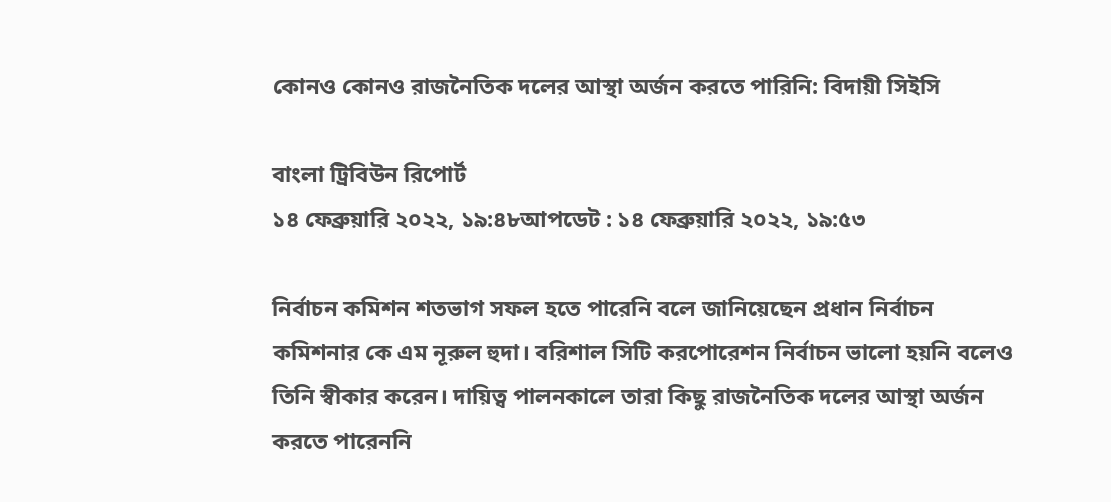কোনও কোনও রাজনৈতিক দলের আস্থা অর্জন করতে পারিনি: বিদায়ী সিইসি

বাংলা ট্রিবিউন রিপোর্ট
১৪ ফেব্রুয়ারি ২০২২, ১৯:৪৮আপডেট : ১৪ ফেব্রুয়ারি ২০২২, ১৯:৫৩

নির্বাচন কমিশন শতভাগ সফল হতে পারেনি বলে জানিয়েছেন প্রধান নির্বাচন কমিশনার কে এম নূরুল হুদা। বরিশাল সিটি করপোরেশন নির্বাচন ভালো হয়নি বলেও তিনি স্বীকার করেন। দায়িত্ব পালনকালে তারা কিছু রাজনৈতিক দলের আস্থা অর্জন করতে পারেননি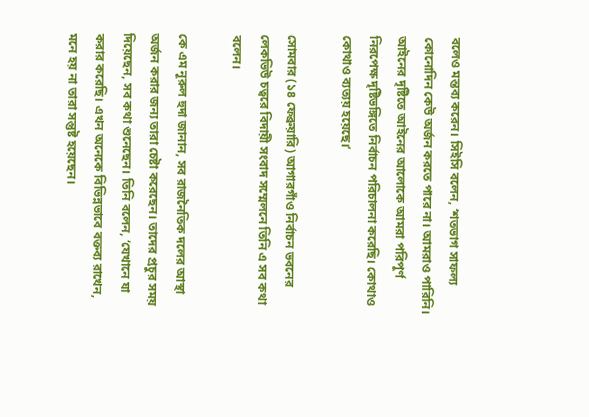বলেও মন্তব্য করেন। সিইসি বলেন, ‘শতভাগ সাফল্য কোনোদিন কেউ অর্জন করতে পারে না। আমরাও পারিনি। আইনের দৃষ্টিতে আইনের আলোকে আমরা পরিপূর্ণ নিরপেক্ষ দৃষ্টিভঙ্গিতে নির্বাচন পরিচালনা করেছি। কোথাও কোথাও ব্যত্যয় হয়েছে।’

সোমবার (১৪ ফেব্রুয়ারি) আগারগাঁও নির্বাচন ভবনের লেকভিউ চত্বরে বিদায়ী সংবাদ সম্মেলনে তিনি এ সব কথা বলেন।

কে এম নূরুল হুদা জানান, সব রাজনৈতিক দলের আস্থা অর্জন করার জন্য তারা চেষ্টা করেছেন। তাদের প্রচুর সময় দিয়েছেন, সব কথা শুনেছেন। তিনি বলেন, ‘যেখানে যা করার করেছি। এখন অনেকে বিভিন্নভাবে বক্তব্য রাখেন, মনে হয় না তারা সন্তুষ্ট হয়েছেন।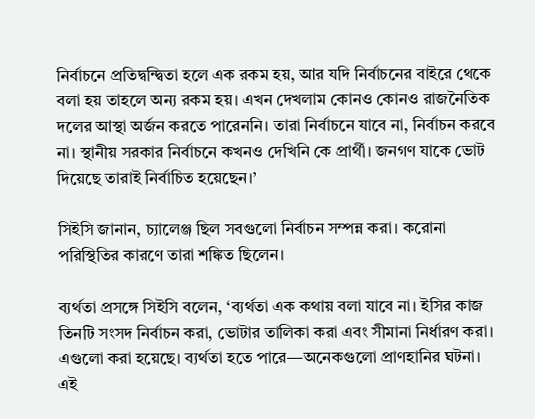নির্বাচনে প্রতিদ্বন্দ্বিতা হলে এক রকম হয়, আর যদি নির্বাচনের বাইরে থেকে বলা হয় তাহলে অন্য রকম হয়। এখন দেখলাম কোনও কোনও রাজনৈতিক দলের আস্থা অর্জন করতে পারেননি। তারা নির্বাচনে যাবে না, নির্বাচন করবে না। স্থানীয় সরকার নির্বাচনে কখনও দেখিনি কে প্রার্থী। জনগণ যাকে ভোট দিয়েছে তারাই নির্বাচিত হয়েছেন।’

সিইসি জানান, চ্যালেঞ্জ ছিল সবগুলো নির্বাচন সম্পন্ন করা। করোনা পরিস্থিতির কারণে তারা শঙ্কিত ছিলেন।

ব্যর্থতা প্রসঙ্গে সিইসি বলেন, ‘ব্যর্থতা এক কথায় বলা যাবে না। ইসির কাজ তিনটি সংসদ নির্বাচন করা, ভোটার তালিকা করা এবং সীমানা নির্ধারণ করা। এগুলো করা হয়েছে। ব্যর্থতা হতে পারে—অনেকগুলো প্রাণহানির ঘটনা। এই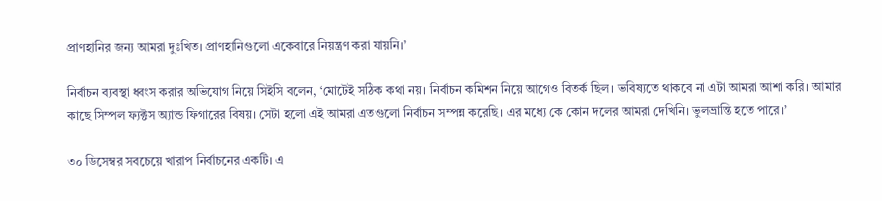প্রাণহানির জন্য আমরা দুঃখিত। প্রাণহানিগুলো একেবারে নিয়ন্ত্রণ করা যায়নি।’

নির্বাচন ব্যবস্থা ধ্বংস করার অভিযোগ নিয়ে সিইসি বলেন, ‘মোটেই সঠিক কথা নয়। নির্বাচন কমিশন নিয়ে আগেও বিতর্ক ছিল। ভবিষ্যতে থাকবে না এটা আমরা আশা করি। আমার কাছে সিম্পল ফ্যক্টস অ্যান্ড ফিগারের বিষয়। সেটা হলো এই আমরা এতগুলো নির্বাচন সম্পন্ন করেছি। এর মধ্যে কে কোন দলের আমরা দেখিনি। ভুলভ্রান্তি হতে পারে।’

৩০ ডিসেম্বর সবচেয়ে খারাপ নির্বাচনের একটি। এ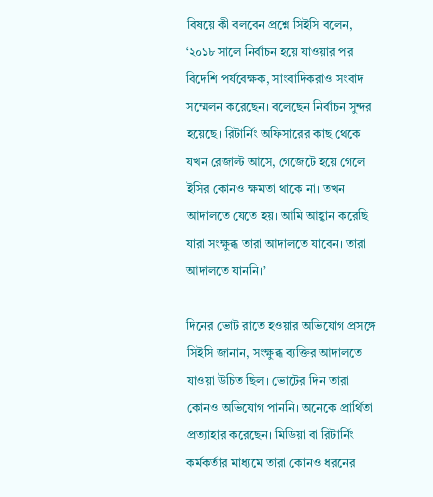বিষয়ে কী বলবেন প্রশ্নে সিইসি বলেন, ‘২০১৮ সালে নির্বাচন হয়ে যাওয়ার পর বিদেশি পর্যবেক্ষক, সাংবাদিকরাও সংবাদ সম্মেলন করেছেন। বলেছেন নির্বাচন সুন্দর হয়েছে। রিটার্নিং অফিসারের কাছ থেকে যখন রেজাল্ট আসে, গেজেটে হয়ে গেলে ইসির কোনও ক্ষমতা থাকে না। তখন আদালতে যেতে হয়। আমি আহ্বান করেছি যারা সংক্ষুব্ধ তারা আদালতে যাবেন। তারা আদালতে যাননি।’

দিনের ভোট রাতে হওয়ার অভিযোগ প্রসঙ্গে সিইসি জানান, সংক্ষুব্ধ ব্যক্তির আদালতে যাওয়া উচিত ছিল। ভোটের দিন তারা কোনও অভিযোগ পাননি। অনেকে প্রার্থিতা প্রত্যাহার করেছেন। মিডিয়া বা রিটার্নিং কর্মকর্তার মাধ্যমে তারা কোনও ধরনের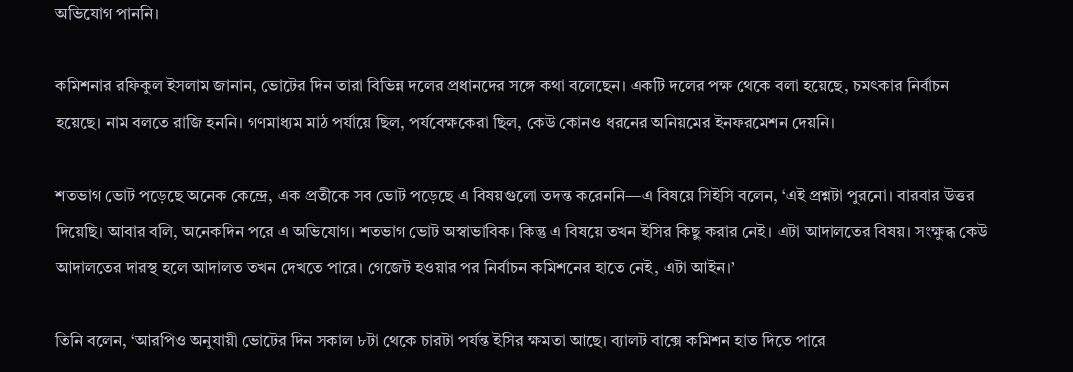অভিযোগ পাননি।

কমিশনার রফিকুল ইসলাম জানান, ভোটের দিন তারা বিভিন্ন দলের প্রধানদের সঙ্গে কথা বলেছেন। একটি দলের পক্ষ থেকে বলা হয়েছে, চমৎকার নির্বাচন হয়েছে। নাম বলতে রাজি হননি। গণমাধ্যম মাঠ পর্যায়ে ছিল, পর্যবেক্ষকেরা ছিল, কেউ কোনও ধরনের অনিয়মের ইনফরমেশন দেয়নি।

শতভাগ ভোট পড়েছে অনেক কেন্দ্রে, এক প্রতীকে সব ভোট পড়েছে এ বিষয়গুলো তদন্ত করেননি—এ বিষয়ে সিইসি বলেন, ‘এই প্রশ্নটা পুরনো। বারবার উত্তর দিয়েছি। আবার বলি, অনেকদিন পরে এ অভিযোগ। শতভাগ ভোট অস্বাভাবিক। কিন্তু এ বিষয়ে তখন ইসির কিছু করার নেই। এটা আদালতের বিষয়। সংক্ষুব্ধ কেউ আদালতের দারস্থ হলে আদালত তখন দেখতে পারে। গেজেট হওয়ার পর নির্বাচন কমিশনের হাতে নেই, এটা আইন।’

তিনি বলেন, ‘আরপিও অনুযায়ী ভোটের দিন সকাল ৮টা থেকে চারটা পর্যন্ত ইসির ক্ষমতা আছে। ব্যালট বাক্সে কমিশন হাত দিতে পারে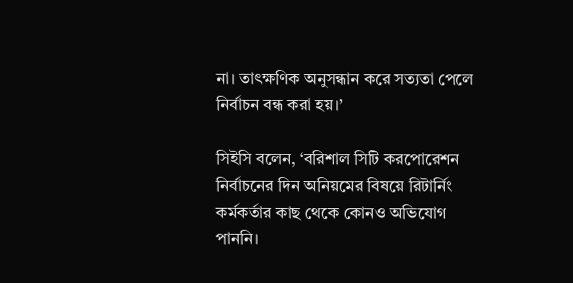না। তাৎক্ষণিক অনুসন্ধান করে সত্যতা পেলে নির্বাচন বন্ধ করা হয়।’

সিইসি বলেন, ‘বরিশাল সিটি করপোরেশন নির্বাচনের দিন অনিয়মের বিষয়ে রিটার্নিং কর্মকর্তার কাছ থেকে কোনও অভিযোগ পাননি।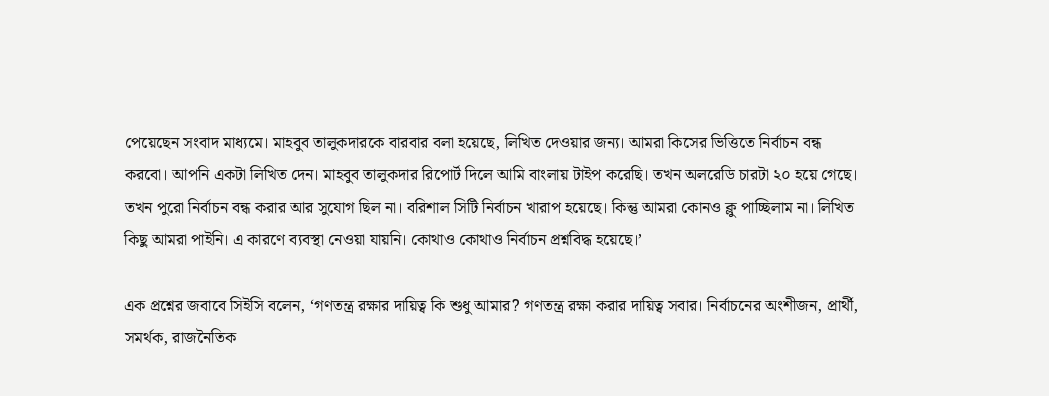পেয়েছেন সংবাদ মাধ্যমে। মাহবুব তালুকদারকে বারবার বলা হয়েছে, লিখিত দেওয়ার জন্য। আমরা কিসের ভিত্তিতে নির্বাচন বন্ধ করবো। আপনি একটা লিখিত দেন। মাহবুব তালুকদার রিপোর্ট দিলে আমি বাংলায় টাইপ করেছি। তখন অলরেডি চারটা ২০ হয়ে গেছে। তখন পুরো নির্বাচন বন্ধ করার আর সুযোগ ছিল না। বরিশাল সিটি নির্বাচন খারাপ হয়েছে। কিন্তু আমরা কোনও ক্লু পাচ্ছিলাম না। লিখিত কিছু আমরা পাইনি। এ কারণে ব্যবস্থা নেওয়া যায়নি। কোথাও কোথাও নির্বাচন প্রশ্নবিদ্ধ হয়েছে।’

এক প্রশ্নের জবাবে সিইসি বলেন, ‘গণতন্ত্র রক্ষার দায়িত্ব কি শুধু আমার? গণতন্ত্র রক্ষা করার দায়িত্ব সবার। নির্বাচনের অংশীজন, প্রার্থী, সমর্থক, রাজনৈতিক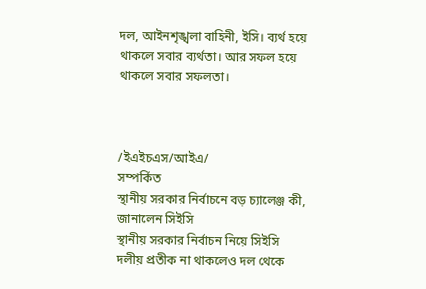দল, আইনশৃঙ্খলা বাহিনী, ইসি। ব্যর্থ হয়ে থাকলে সবার ব্যর্থতা। আর সফল হয়ে থাকলে সবার সফলতা।



/ইএইচএস/আইএ/
সম্পর্কিত
স্থানীয় সরকার নির্বাচনে বড় চ্যালেঞ্জ কী, জানালেন সিইসি
স্থানীয় সরকার নির্বাচন নিয়ে সিইসি দলীয় প্রতীক না থাকলেও দল থেকে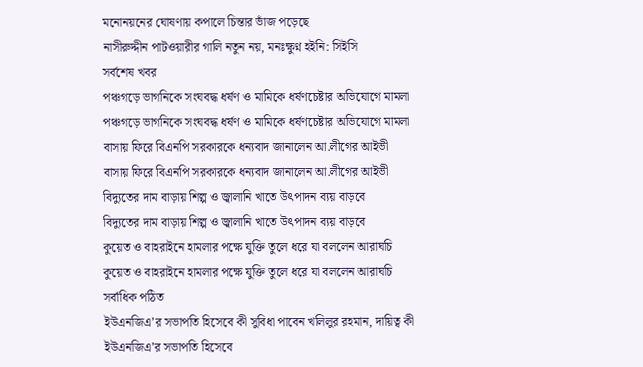মনোনয়নের ঘোষণায় কপালে চিন্তার ভাঁজ পড়েছে
নাসীরুদ্দীন পাটওয়ারীর গালি নতুন নয়, মনঃক্ষুণ্ন হইনি: সিইসি
সর্বশেষ খবর
পঞ্চগড়ে ভাগনিকে সংঘবদ্ধ ধর্ষণ ও মামিকে ধর্ষণচেষ্টার অভিযোগে মামলা
পঞ্চগড়ে ভাগনিকে সংঘবদ্ধ ধর্ষণ ও মামিকে ধর্ষণচেষ্টার অভিযোগে মামলা
বাসায় ফিরে বিএনপি সরকারকে ধন্যবাদ জানালেন আ.লীগের আইভী
বাসায় ফিরে বিএনপি সরকারকে ধন্যবাদ জানালেন আ.লীগের আইভী
বিদ্যুতের দাম বাড়ায় শিল্প ও জ্বালানি খাতে উৎপাদন ব্যয় বাড়বে
বিদ্যুতের দাম বাড়ায় শিল্প ও জ্বালানি খাতে উৎপাদন ব্যয় বাড়বে
কুয়েত ও বাহরাইনে হামলার পক্ষে যুক্তি তুলে ধরে যা বললেন আরাঘচি
কুয়েত ও বাহরাইনে হামলার পক্ষে যুক্তি তুলে ধরে যা বললেন আরাঘচি
সর্বাধিক পঠিত
ইউএনজিএ’র সভাপতি হিসেবে কী সুবিধা পাবেন খলিলুর রহমান, দায়িত্ব কী
ইউএনজিএ’র সভাপতি হিসেবে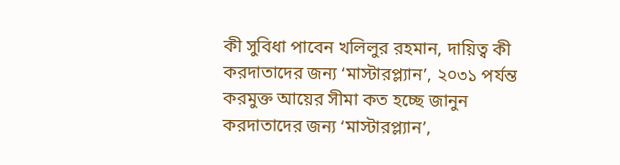কী সুবিধা পাবেন খলিলুর রহমান, দায়িত্ব কী
করদাতাদের জন্য ‘মাস্টারপ্ল্যান’, ২০৩১ পর্যন্ত করমুক্ত আয়ের সীমা কত হচ্ছে জানুন
করদাতাদের জন্য ‘মাস্টারপ্ল্যান’,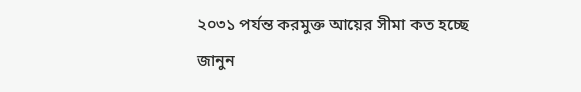২০৩১ পর্যন্ত করমুক্ত আয়ের সীমা কত হচ্ছে জানুন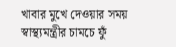খাবার মুখে দেওয়ার সময় স্বাস্থ্যমন্ত্রীর চামচে ফুঁ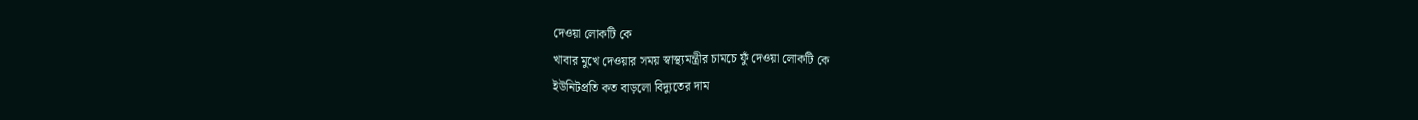দেওয়া লোকটি কে
খাবার মুখে দেওয়ার সময় স্বাস্থ্যমন্ত্রীর চামচে ফুঁ দেওয়া লোকটি কে
ইউনিটপ্রতি কত বাড়লো বিদ্যুতের দাম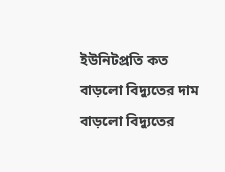ইউনিটপ্রতি কত বাড়লো বিদ্যুতের দাম
বাড়লো বিদ্যুতের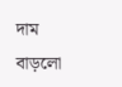দাম
বাড়লো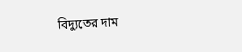বিদ্যুতের দাম